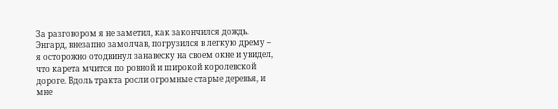За разговором я не заметил, как закончился дождь. Энгард, внезапно замолчав, погрузился в легкую дрему – я осторожно отодвинул занавеску на своем окне и увидел, что карета мчится по ровной и широкой королевской дороге. Вдоль тракта росли огромные старые деревья, и мне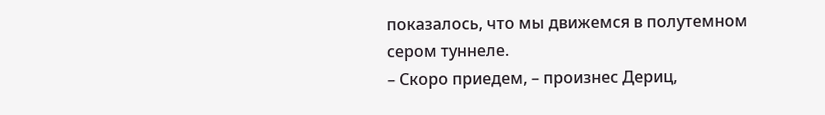показалось, что мы движемся в полутемном сером туннеле.
– Скоро приедем, – произнес Дериц,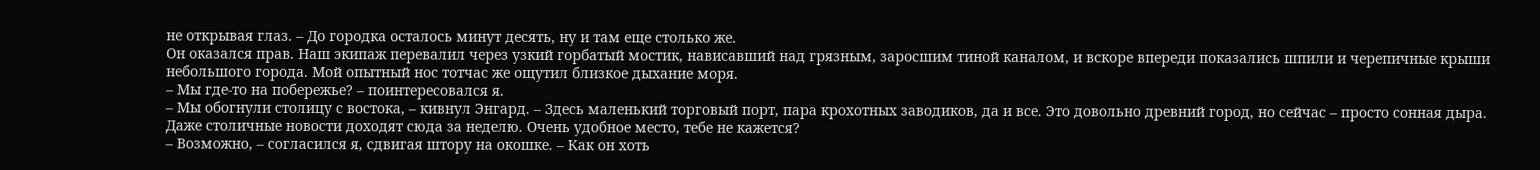не открывая глаз. – До городка осталось минут десять, ну и там еще столько же.
Он оказался прав. Наш экипаж перевалил через узкий горбатый мостик, нависавший над грязным, заросшим тиной каналом, и вскоре впереди показались шпили и черепичные крыши небольшого города. Мой опытный нос тотчас же ощутил близкое дыхание моря.
– Мы где-то на побережье? – поинтересовался я.
– Мы обогнули столицу с востока, – кивнул Энгард. – Здесь маленький торговый порт, пара крохотных заводиков, да и все. Это довольно древний город, но сейчас – просто сонная дыра. Даже столичные новости доходят сюда за неделю. Очень удобное место, тебе не кажется?
– Возможно, – согласился я, сдвигая штору на окошке. – Как он хоть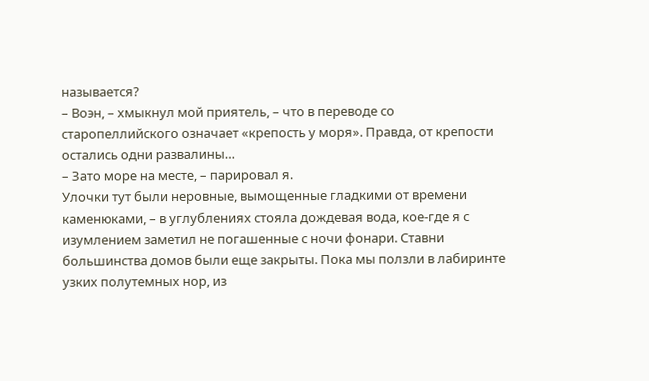называется?
– Воэн, – хмыкнул мой приятель, – что в переводе со старопеллийского означает «крепость у моря». Правда, от крепости остались одни развалины…
– Зато море на месте, – парировал я.
Улочки тут были неровные, вымощенные гладкими от времени каменюками, – в углублениях стояла дождевая вода, кое-где я с изумлением заметил не погашенные с ночи фонари. Ставни большинства домов были еще закрыты. Пока мы ползли в лабиринте узких полутемных нор, из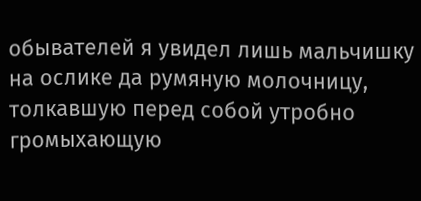обывателей я увидел лишь мальчишку на ослике да румяную молочницу, толкавшую перед собой утробно громыхающую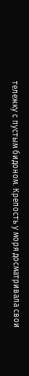тележку с пустым бидоном. Крепость у моря досматривала свои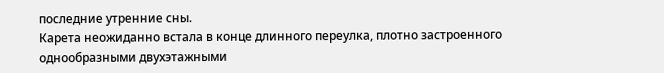последние утренние сны.
Карета неожиданно встала в конце длинного переулка, плотно застроенного однообразными двухэтажными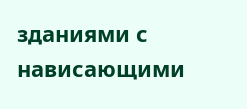зданиями с нависающими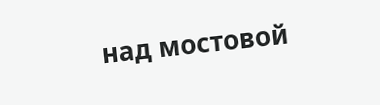над мостовой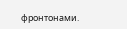фронтонами.